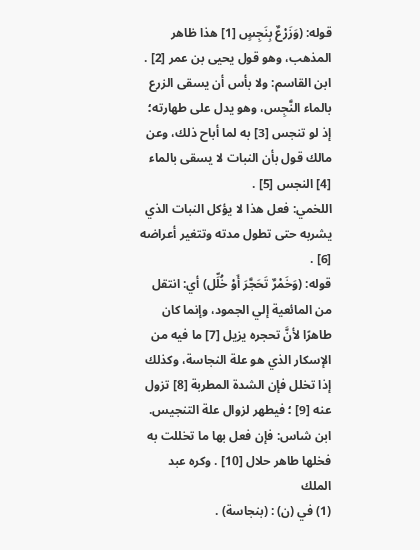قوله: (وَزَرْعٌ بِنَجِسٍ [1] هذا ظاهر المذهب، وهو قول يحيى بن عمر [2] .
ابن القاسم: ولا بأس أن يسقى الزرع بالماء النَّجِس، وهو يدل على طهارته؛ إذ لو تنجس [3] به لما أباح ذلك، وعن مالك قول بأن النبات لا يسقى بالماء [4] النجس [5] .
اللخمي: فعل هذا لا يؤكل النبات الذي يشربه حتى تطول مدته وتتغير أعراضه [6] .
قوله: (وَخَمْرٌ تَحَجَّرَ أَوْ خُلِّل) أي: انتقل من المائعية إلي الجمود، وإنما كان طاهرًا لأنَّ تحجره يزيل [7] ما فيه من الإسكار الذي هو علة النجاسة، وكذلك إذا تخلل فإن الشدة المطربة [8] تزول عنه [9] ؛ فيطهر لزوال علة التنجيس.
ابن شاس: فإن فعل بها ما تخللت به فخلها طاهر حلال [10] . وكره عبد الملك
(1) في (ن) : (بنجاسة) .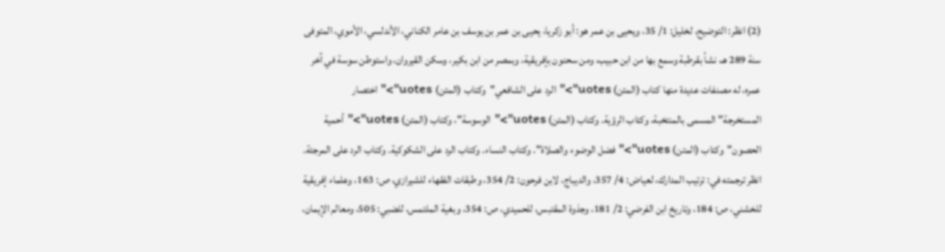(2) انظر: التوضيح، لخليل: 1/ 35، ويحيى بن عمر هو: أبو زكريا، يحيى بن عمر بن يوسف بن عامر الكناني، الأندلسي، الأموي، المتوفى سنة 289 هـ، نشأ بقرطبة وسمع بها من ابن حبيب، ومن سحنون بإفريقية، وبمصر من ابن بكير، وسكن القيروان، واستوطن سوسة في آخر عمره، له مصنفات عديدة منها كتاب (المتن) uotes">"الرد على الشافعي"وكتاب (المتن) uotes">"اختصار المستخرجة"المسمى بالمنتخبة، وكتاب الرؤية. وكتاب (المتن) uotes">"الوسوسة"، وكتاب (المتن) uotes">"أحمية الحصون"وكتاب (المتن) uotes">"فضل الوضوء والصلاة". وكتاب النساء. وكتاب الرد على الشكوكية. وكتاب الرد على المرجئة. انظر ترجمته في: ترتيب المدارك، لعياض: 4/ 357، والديباج، لابن فرحون: 2/ 354، وطبقات الفقهاء للشيرازي، ص: 163، وعلماء إفريقية للخشني، ص: 184، وتاريخ ابن الفرضي: 2/ 181، وجذوة المقتبس، للحميدي، ص: 354، وبغية الملتمس، للضبي: 505، ومعالم الإيمان،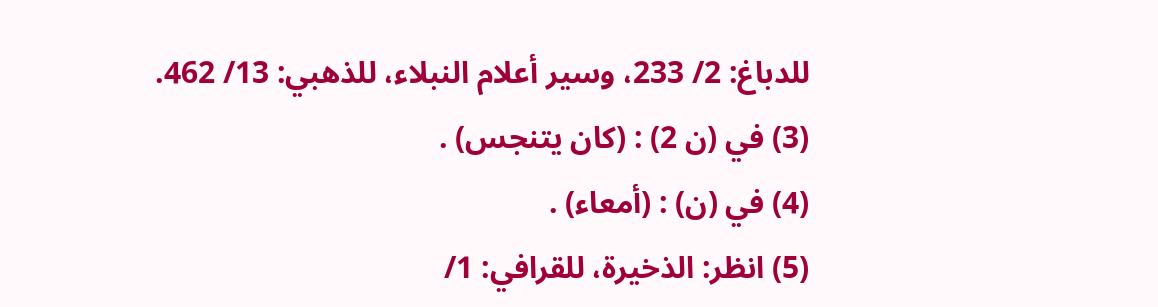للدباغ: 2/ 233، وسير أعلام النبلاء، للذهبي: 13/ 462.
(3) في (ن 2) : (كان يتنجس) .
(4) في (ن) : (أمعاء) .
(5) انظر: الذخيرة، للقرافي: 1/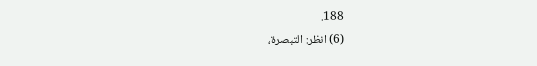188.
(6) انظر: التبصرة،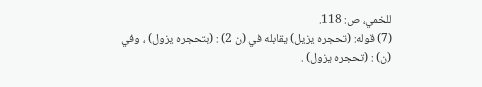للخمي، ص: 118.
(7) قوله: (تحجره يزيل) يقابله في (ن 2) : (بتحجره يزول) ، وفي (ن) : (تحجره يزول) .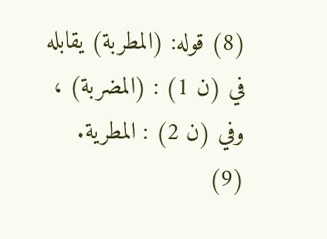(8) قوله: (المطربة) يقابله في (ن 1) : (المضربة) ، وفي (ن 2) : المطرية.
(9)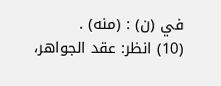في (ن) : (منه) .
(10) انظر: عقد الجواهر،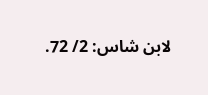لابن شاس: 2/ 72.